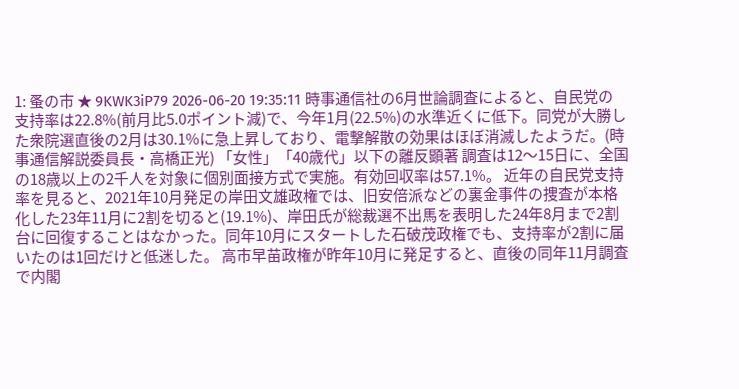1: 蚤の市 ★ 9KWK3iP79 2026-06-20 19:35:11 時事通信社の6月世論調査によると、自民党の支持率は22.8%(前月比5.0ポイント減)で、今年1月(22.5%)の水準近くに低下。同党が大勝した衆院選直後の2月は30.1%に急上昇しており、電撃解散の効果はほぼ消滅したようだ。(時事通信解説委員長・高橋正光) 「女性」「40歳代」以下の離反顕著 調査は12〜15日に、全国の18歳以上の2千人を対象に個別面接方式で実施。有効回収率は57.1%。 近年の自民党支持率を見ると、2021年10月発足の岸田文雄政権では、旧安倍派などの裏金事件の捜査が本格化した23年11月に2割を切ると(19.1%)、岸田氏が総裁選不出馬を表明した24年8月まで2割台に回復することはなかった。同年10月にスタートした石破茂政権でも、支持率が2割に届いたのは1回だけと低迷した。 高市早苗政権が昨年10月に発足すると、直後の同年11月調査で内閣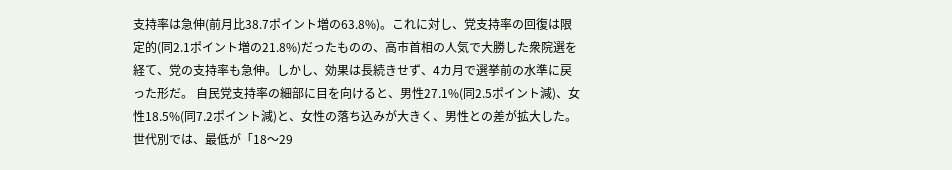支持率は急伸(前月比38.7ポイント増の63.8%)。これに対し、党支持率の回復は限定的(同2.1ポイント増の21.8%)だったものの、高市首相の人気で大勝した衆院選を経て、党の支持率も急伸。しかし、効果は長続きせず、4カ月で選挙前の水準に戻った形だ。 自民党支持率の細部に目を向けると、男性27.1%(同2.5ポイント減)、女性18.5%(同7.2ポイント減)と、女性の落ち込みが大きく、男性との差が拡大した。 世代別では、最低が「18〜29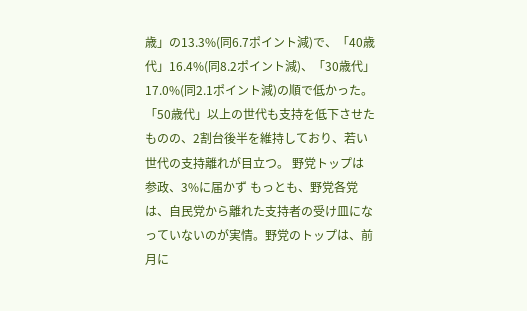歳」の13.3%(同6.7ポイント減)で、「40歳代」16.4%(同8.2ポイント減)、「30歳代」17.0%(同2.1ポイント減)の順で低かった。「50歳代」以上の世代も支持を低下させたものの、2割台後半を維持しており、若い世代の支持離れが目立つ。 野党トップは参政、3%に届かず もっとも、野党各党は、自民党から離れた支持者の受け皿になっていないのが実情。野党のトップは、前月に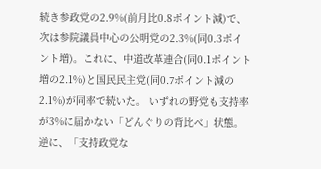続き参政党の2.9%(前月比0.8ポイント減)で、次は参院議員中心の公明党の2.3%(同0.3ポイント増)。これに、中道改革連合(同0.1ポイント増の2.1%)と国民民主党(同0.7ポイント減の2.1%)が同率で続いた。 いずれの野党も支持率が3%に届かない「どんぐりの背比べ」状態。逆に、「支持政党な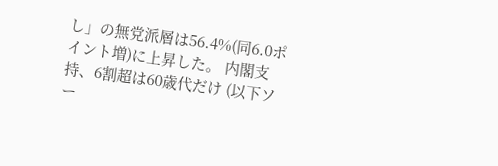し」の無党派層は56.4%(同6.0ポイント増)に上昇した。 内閣支持、6割超は60歳代だけ (以下ソー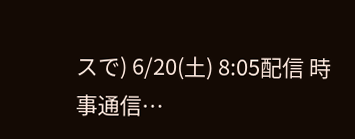スで) 6/20(土) 8:05配信 時事通信…